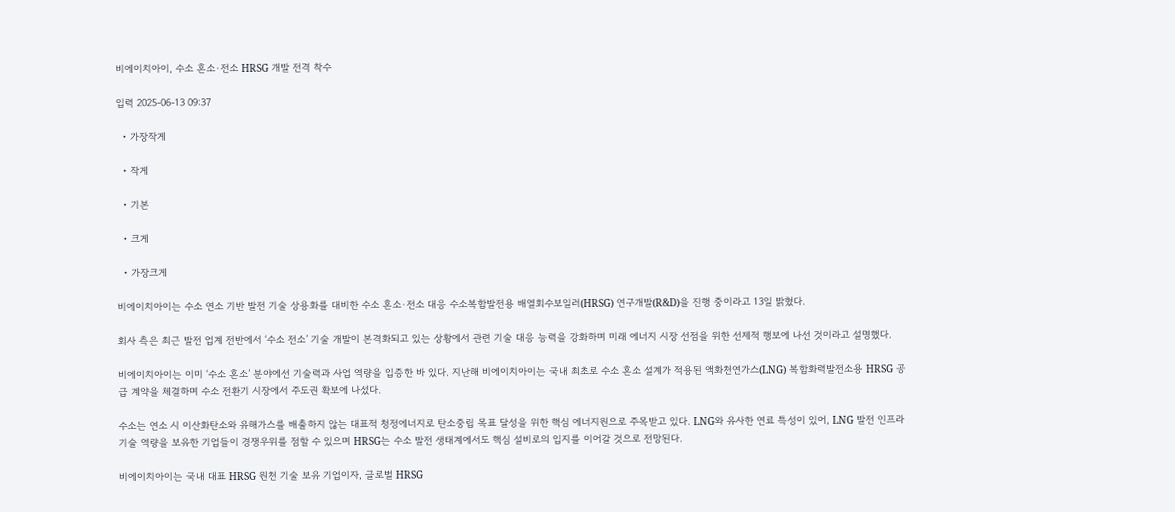비에이치아이, 수소 혼소·전소 HRSG 개발 전격 착수

입력 2025-06-13 09:37

  • 가장작게

  • 작게

  • 기본

  • 크게

  • 가장크게

비에이치아이는 수소 연소 기반 발전 기술 상용화를 대비한 수소 혼소·전소 대응 수소복합발전용 배열회수보일러(HRSG) 연구개발(R&D)을 진행 중이라고 13일 밝혔다.

회사 측은 최근 발전 업계 전반에서 ‘수소 전소’ 기술 개발이 본격화되고 있는 상황에서 관련 기술 대응 능력을 강화하며 미래 에너지 시장 선점을 위한 선제적 행보에 나선 것이라고 설명했다.

비에이치아이는 이미 ‘수소 혼소’ 분야에선 기술력과 사업 역량을 입증한 바 있다. 지난해 비에이치아이는 국내 최초로 수소 혼소 설계가 적용된 액화천연가스(LNG) 복합화력발전소용 HRSG 공급 계약을 체결하며 수소 전환기 시장에서 주도권 확보에 나섰다.

수소는 연소 시 이산화탄소와 유해가스를 배출하지 않는 대표적 청정에너지로 탄소중립 목표 달성을 위한 핵심 에너지원으로 주목받고 있다. LNG와 유사한 연료 특성이 있어, LNG 발전 인프라 기술 역량을 보유한 기업들이 경쟁우위를 점할 수 있으며 HRSG는 수소 발전 생태계에서도 핵심 설비로의 입지를 이어갈 것으로 전망된다.

비에이치아이는 국내 대표 HRSG 원천 기술 보유 기업이자, 글로벌 HRSG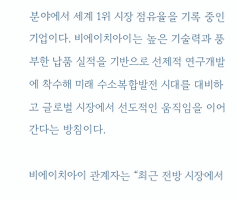분야에서 세계 1위 시장 점유율을 기록 중인 기업이다. 비에이치아이는 높은 기술력과 풍부한 납품 실적을 기반으로 선제적 연구개발에 착수해 미래 수소복합발전 시대를 대비하고 글로벌 시장에서 선도적인 움직임을 이어간다는 방침이다.

비에이치아이 관계자는 “최근 전방 시장에서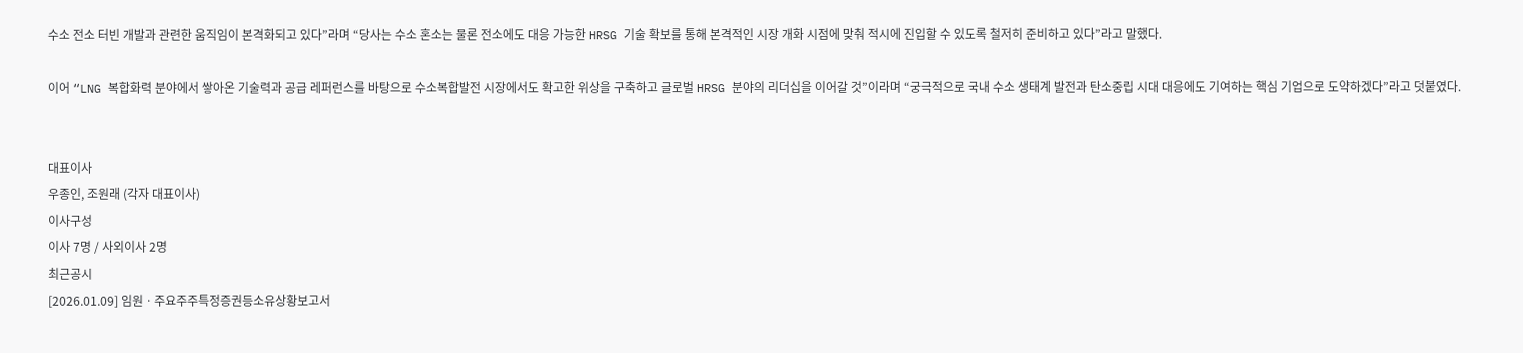수소 전소 터빈 개발과 관련한 움직임이 본격화되고 있다”라며 “당사는 수소 혼소는 물론 전소에도 대응 가능한 HRSG 기술 확보를 통해 본격적인 시장 개화 시점에 맞춰 적시에 진입할 수 있도록 철저히 준비하고 있다”라고 말했다.

이어 “LNG 복합화력 분야에서 쌓아온 기술력과 공급 레퍼런스를 바탕으로 수소복합발전 시장에서도 확고한 위상을 구축하고 글로벌 HRSG 분야의 리더십을 이어갈 것”이라며 “궁극적으로 국내 수소 생태계 발전과 탄소중립 시대 대응에도 기여하는 핵심 기업으로 도약하겠다”라고 덧붙였다.


대표이사
우종인, 조원래 (각자 대표이사)
이사구성
이사 7명 / 사외이사 2명
최근공시
[2026.01.09] 임원ㆍ주요주주특정증권등소유상황보고서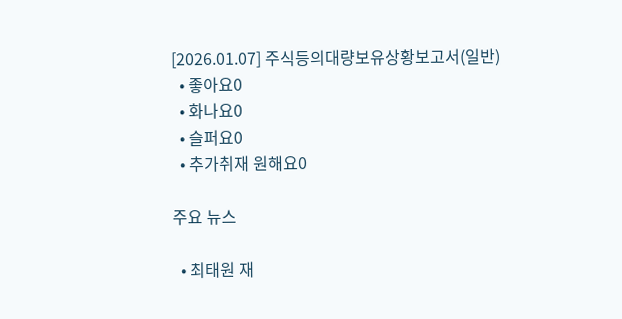[2026.01.07] 주식등의대량보유상황보고서(일반)
  • 좋아요0
  • 화나요0
  • 슬퍼요0
  • 추가취재 원해요0

주요 뉴스

  • 최태원 재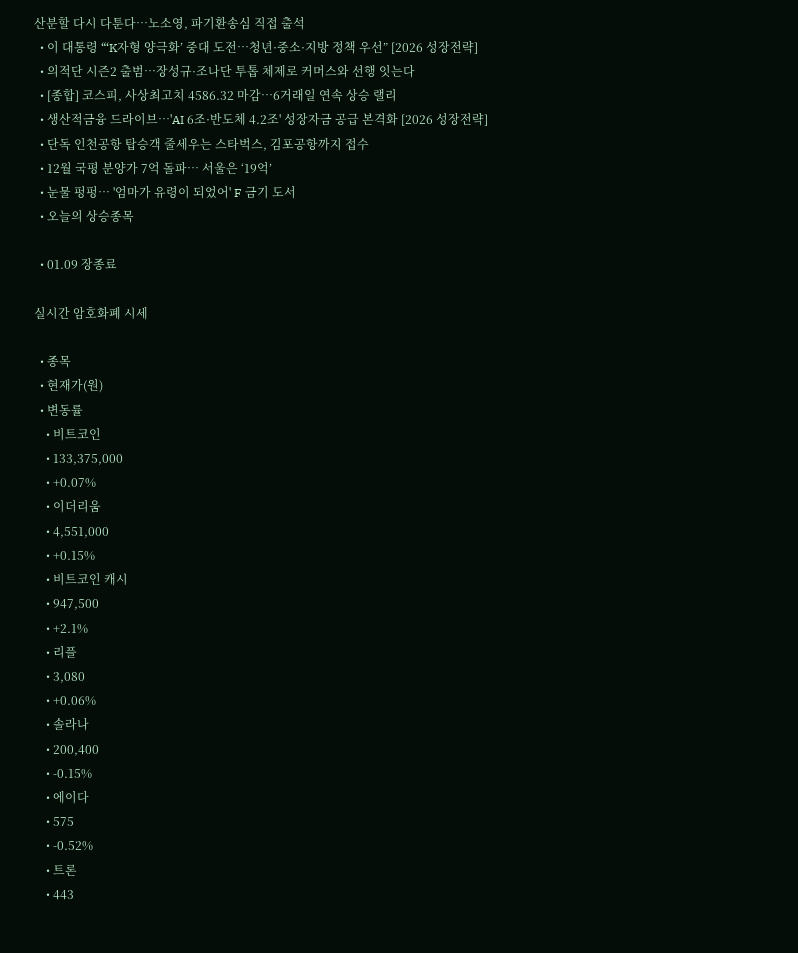산분할 다시 다툰다…노소영, 파기환송심 직접 출석
  • 이 대통령 “‘K자형 양극화’ 중대 도전…청년·중소·지방 정책 우선” [2026 성장전략]
  • 의적단 시즌2 출범…장성규·조나단 투톱 체제로 커머스와 선행 잇는다
  • [종합] 코스피, 사상최고치 4586.32 마감⋯6거래일 연속 상승 랠리
  • 생산적금융 드라이브…'AI 6조·반도체 4.2조' 성장자금 공급 본격화 [2026 성장전략]
  • 단독 인천공항 탑승객 줄세우는 스타벅스, 김포공항까지 접수
  • 12월 국평 분양가 7억 돌파… 서울은 ‘19억’
  • 눈물 펑펑… '엄마가 유령이 되었어' F 금기 도서
  • 오늘의 상승종목

  • 01.09 장종료

실시간 암호화폐 시세

  • 종목
  • 현재가(원)
  • 변동률
    • 비트코인
    • 133,375,000
    • +0.07%
    • 이더리움
    • 4,551,000
    • +0.15%
    • 비트코인 캐시
    • 947,500
    • +2.1%
    • 리플
    • 3,080
    • +0.06%
    • 솔라나
    • 200,400
    • -0.15%
    • 에이다
    • 575
    • -0.52%
    • 트론
    • 443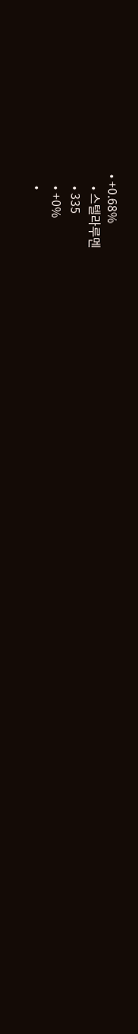• +0.68%
    • 스텔라루멘
    • 335
    • +0%
    •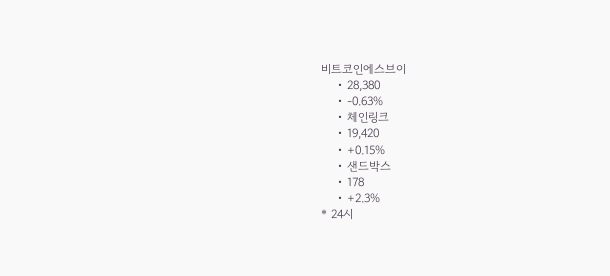비트코인에스브이
    • 28,380
    • -0.63%
    • 체인링크
    • 19,420
    • +0.15%
    • 샌드박스
    • 178
    • +2.3%
* 24시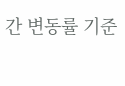간 변동률 기준